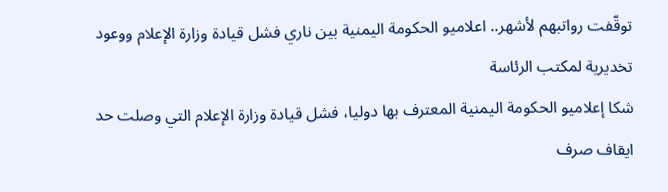توقّفت رواتبهم لأشهر.. اعلاميو الحكومة اليمنية بين ناري فشل قيادة وزارة الإعلام ووعود تخديرية لمكتب الرئاسة
شكا إعلاميو الحكومة اليمنية المعترف بها دوليا، فشل قيادة وزارة الإعلام التي وصلت حد ايقاف صرف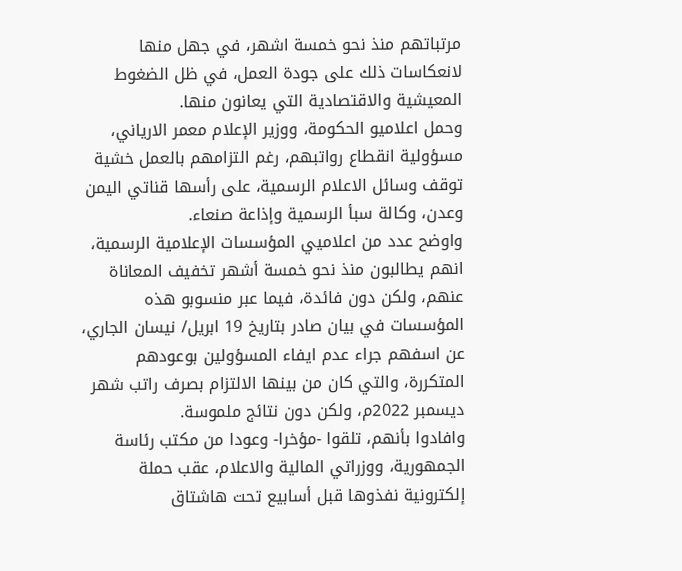مرتباتهم منذ نحو خمسة اشهر، في جهل منها لانعكاسات ذلك على جودة العمل، في ظل الضغوط المعيشية والاقتصادية التي يعانون منها.
وحمل اعلاميو الحكومة، ووزير الإعلام معمر الارياني، مسؤولية انقطاع رواتبهم، رغم التزامهم بالعمل خشية توقف وسائل الاعلام الرسمية، على رأسها قناتي اليمن وعدن، وكالة سبأ الرسمية وإذاعة صنعاء.
واوضح عدد من اعلاميي المؤسسات الإعلامية الرسمية، انهم يطالبون منذ نحو خمسة أشهر تخفيف المعاناة عنهم، ولكن دون فائدة، فيما عبر منسوبو هذه المؤسسات في بيان صادر بتاريخ 19 ابريل/ نيسان الجاري، عن اسفهم جراء عدم ايفاء المسؤولين بوعودهم المتكررة، والتي كان من بينها الالتزام بصرف راتب شهر ديسمبر 2022م، ولكن دون نتائج ملموسة.
وافادوا بأنهم، تلقوا -مؤخرا- وعودا من مكتب رئاسة الجمهورية، ووزراتي المالية والاعلام، عقب حملة إلكترونية نفذوها قبل أسابيع تحت هاشتاق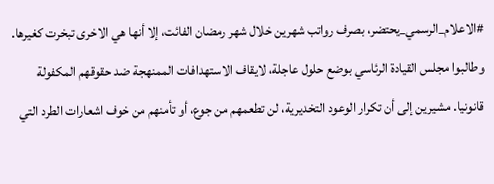#الاعلام_الرسمي_يحتضر، بصرف رواتب شهرين خلال شهر رمضان الفائت، إلا أنها هي الاخرى تبخرت كغيرها.
وطالبوا مجلس القيادة الرئاسي بوضع حلول عاجلة، لايقاف الاستهدافات الممنهجة ضد حقوقهم المكفولة قانونيا. مشيرين إلى أن تكرار الوعود التخديرية، لن تطعمهم من جوع، أو تأمنهم من خوف اشعارات الطرد التي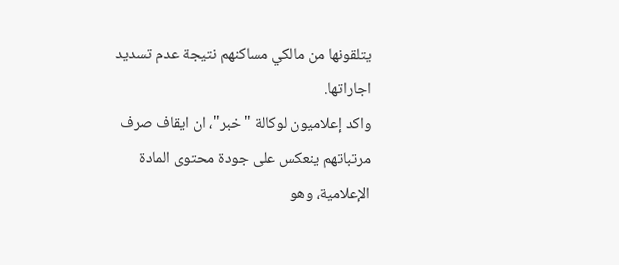يتلقونها من مالكي مساكنهم نتيجة عدم تسديد اجاراتها.
واكد إعلاميون لوكالة "خبر"، ان ايقاف صرف مرتباتهم ينعكس على جودة محتوى المادة الإعلامية، وهو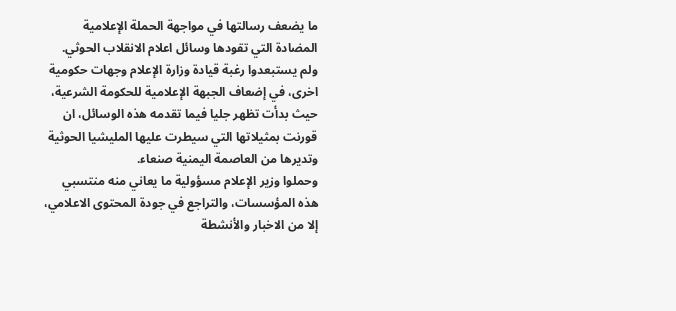ما يضعف رسالتها في مواجهة الحملة الإعلامية المضادة التي تقودها وسائل اعلام الانقلاب الحوثي.
ولم يستبعدوا رغبة قيادة وزارة الإعلام وجهات حكومية اخرى، في إضعاف الجبهة الإعلامية للحكومة الشرعية، حيث بدأت تظهر جليا فيما تقدمه هذه الوسائل، ان قورنت بمثيلاتها التي سيطرت عليها المليشيا الحوثية وتديرها من العاصمة اليمنية صنعاء.
وحملوا وزير الإعلام مسؤولية ما يعاني منه منتسبي هذه المؤسسات، والتراجع في جودة المحتوى الاعلامي، إلا من الاخبار والأنشطة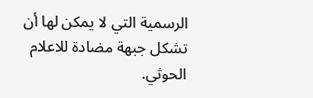الرسمية التي لا يمكن لها أن تشكل جبهة مضادة للاعلام الحوثي.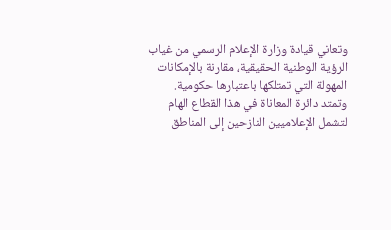وتعاني قيادة وزارة الإعلام الرسمي من غياب الرؤية الوطنية الحقيقية، مقارنة بالإمكانات المهولة التي تمتلكها باعتبارها حكومية.
وتمتد دائرة المعاناة في هذا القطاع الهام لتشمل الإعلاميين النازحين إلى المناطق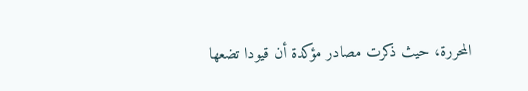المحررة، حيث ذكرت مصادر مؤكدة أن قيودا تضعها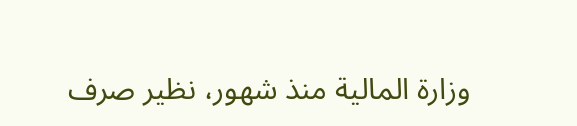وزارة المالية منذ شهور، نظير صرف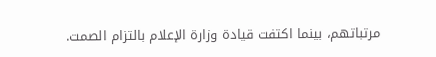مرتباتهم، بينما اكتفت قيادة وزارة الإعلام بالتزام الصمت.